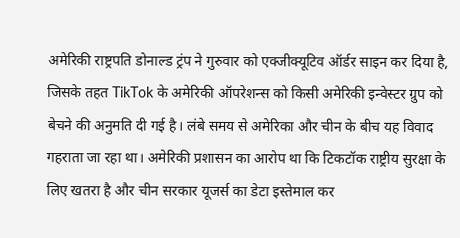अमेरिकी राष्ट्रपति डोनाल्ड ट्रंप ने गुरुवार को एक्जीक्यूटिव ऑर्डर साइन कर दिया है, जिसके तहत TikTok के अमेरिकी ऑपरेशन्स को किसी अमेरिकी इन्वेस्टर ग्रुप को बेचने की अनुमति दी गई है। लंबे समय से अमेरिका और चीन के बीच यह विवाद गहराता जा रहा था। अमेरिकी प्रशासन का आरोप था कि टिकटॉक राष्ट्रीय सुरक्षा के लिए खतरा है और चीन सरकार यूजर्स का डेटा इस्तेमाल कर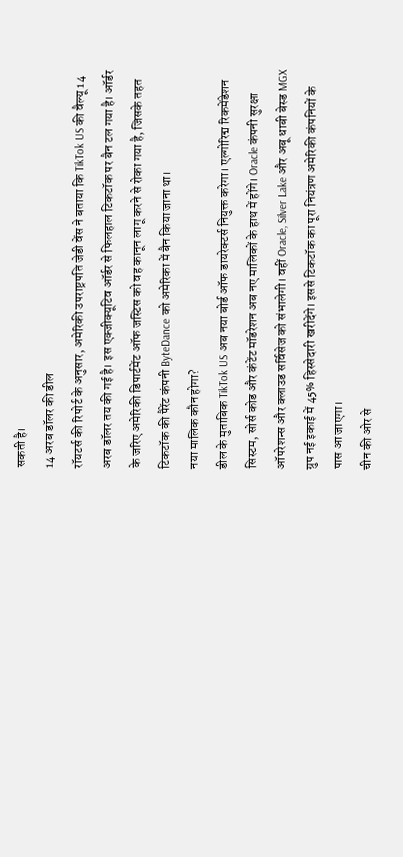सकती है।
14 अरब डॉलर की डील
रॉयटर्स की रिपोर्ट के अनुसार, अमेरिकी उपराष्ट्रपति जेडी वेंस ने बताया कि TikTok US की वैल्यू 14 अरब डॉलर तय की गई है। इस एक्जीक्यूटिव ऑर्डर से फिलहाल टिकटॉक पर बैन टल गया है। ऑर्डर के जरिए अमेरिकी डिपार्टमेंट ऑफ जस्टिस को वह कानून लागू करने से रोका गया है, जिसके तहत टिकटॉक की पैरेंट कंपनी ByteDance को अमेरिका में बैन किया जाना था।
नया मालिक कौन होगा?
डील के मुताबिक TikTok US अब नया बोर्ड ऑफ डायरेक्टर्स नियुक्त करेगा। एल्गोरिद्म रिकमेंडेशन सिस्टम, सोर्स कोड और कंटेंट मॉडरेशन अब नए मालिकों के हाथ में होंगे। Oracle कंपनी सुरक्षा ऑपरेशन्स और क्लाउड सर्विसेज को संभालेगी। वहीं Oracle, Silver Lake और अबू धाबी बेस्ड MGX ग्रुप नई इकाई में 45% हिस्सेदारी खरीदेंगे। इससे टिकटॉक का पूरा नियंत्रण अमेरिकी कंपनियों के पास आ जाएगा।
चीन की ओर से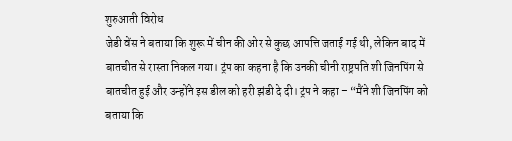शुरुआती विरोध
जेडी वेंस ने बताया कि शुरू में चीन की ओर से कुछ आपत्ति जताई गई थी, लेकिन बाद में बातचीत से रास्ता निकल गया। ट्रंप का कहना है कि उनकी चीनी राष्ट्रपति शी जिनपिंग से बातचीत हुई और उन्होंने इस डील को हरी झंडी दे दी। ट्रंप ने कहा – “मैंने शी जिनपिंग को बताया कि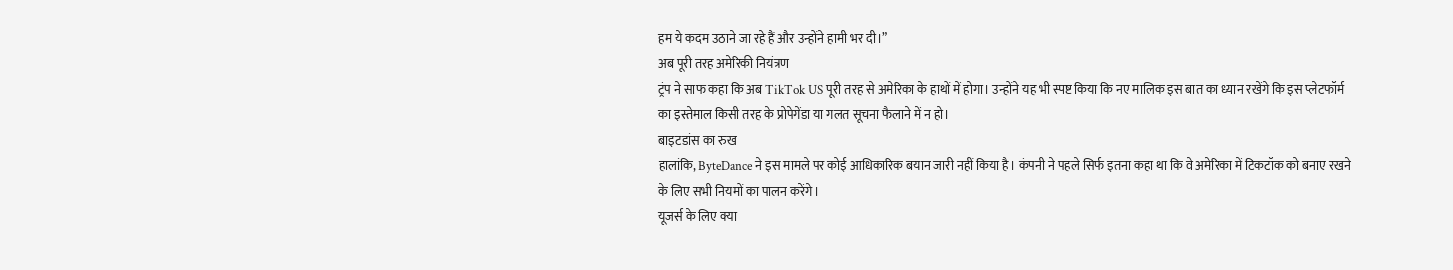हम ये कदम उठाने जा रहे हैं और उन्होंने हामी भर दी।”
अब पूरी तरह अमेरिकी नियंत्रण
ट्रंप ने साफ कहा कि अब TikTok US पूरी तरह से अमेरिका के हाथों में होगा। उन्होंने यह भी स्पष्ट किया कि नए मालिक इस बात का ध्यान रखेंगे कि इस प्लेटफॉर्म का इस्तेमाल किसी तरह के प्रोपेगेंडा या गलत सूचना फैलाने में न हो।
बाइटडांस का रुख
हालांकि, ByteDance ने इस मामले पर कोई आधिकारिक बयान जारी नहीं किया है। कंपनी ने पहले सिर्फ इतना कहा था कि वे अमेरिका में टिकटॉक को बनाए रखने के लिए सभी नियमों का पालन करेंगे।
यूजर्स के लिए क्या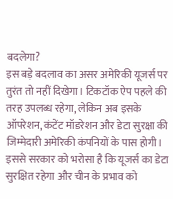बदलेगा?
इस बड़े बदलाव का असर अमेरिकी यूजर्स पर तुरंत तो नहीं दिखेगा। टिकटॉक ऐप पहले की तरह उपलब्ध रहेगा, लेकिन अब इसके ऑपरेशन, कंटेंट मॉडरेशन और डेटा सुरक्षा की जिम्मेदारी अमेरिकी कंपनियों के पास होगी। इससे सरकार को भरोसा है कि यूजर्स का डेटा सुरक्षित रहेगा और चीन के प्रभाव को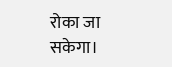रोका जा सकेगा।